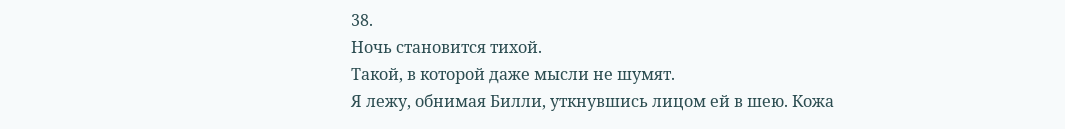38.
Ночь становится тихой.
Такой, в которой даже мысли не шумят.
Я лежу, обнимая Билли, уткнувшись лицом ей в шею. Кожа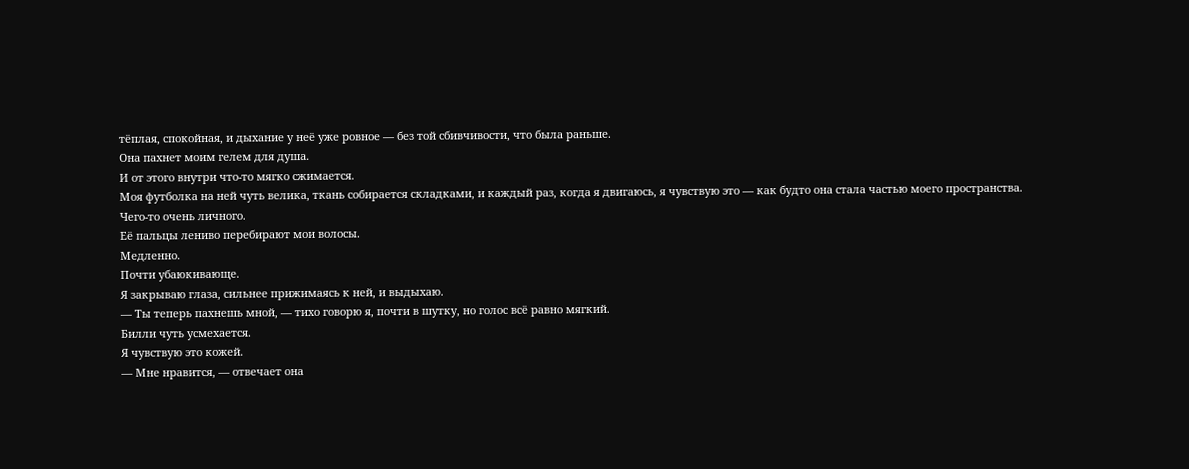тёплая, спокойная, и дыхание у неё уже ровное — без той сбивчивости, что была раньше.
Она пахнет моим гелем для душа.
И от этого внутри что-то мягко сжимается.
Моя футболка на ней чуть велика, ткань собирается складками, и каждый раз, когда я двигаюсь, я чувствую это — как будто она стала частью моего пространства.
Чего-то очень личного.
Её пальцы лениво перебирают мои волосы.
Медленно.
Почти убаюкивающе.
Я закрываю глаза, сильнее прижимаясь к ней, и выдыхаю.
— Ты теперь пахнешь мной, — тихо говорю я, почти в шутку, но голос всё равно мягкий.
Билли чуть усмехается.
Я чувствую это кожей.
— Мне нравится, — отвечает она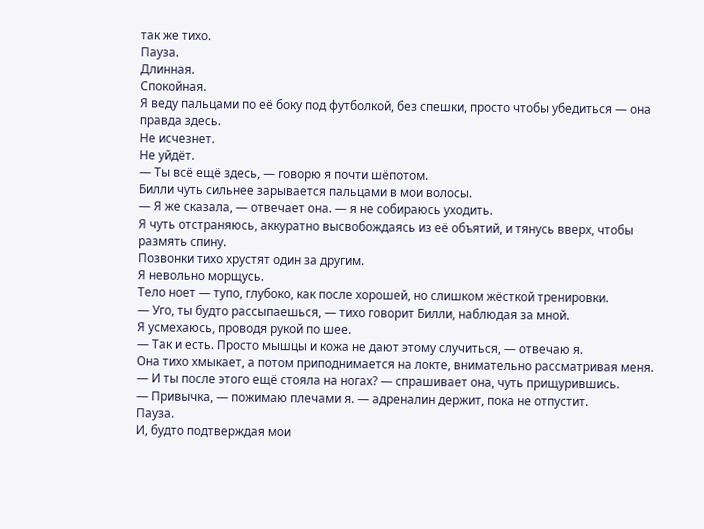так же тихо.
Пауза.
Длинная.
Спокойная.
Я веду пальцами по её боку под футболкой, без спешки, просто чтобы убедиться — она правда здесь.
Не исчезнет.
Не уйдёт.
— Ты всё ещё здесь, — говорю я почти шёпотом.
Билли чуть сильнее зарывается пальцами в мои волосы.
— Я же сказала, — отвечает она. — я не собираюсь уходить.
Я чуть отстраняюсь, аккуратно высвобождаясь из её объятий, и тянусь вверх, чтобы размять спину.
Позвонки тихо хрустят один за другим.
Я невольно морщусь.
Тело ноет — тупо, глубоко, как после хорошей, но слишком жёсткой тренировки.
— Уго, ты будто рассыпаешься, — тихо говорит Билли, наблюдая за мной.
Я усмехаюсь, проводя рукой по шее.
— Так и есть. Просто мышцы и кожа не дают этому случиться, — отвечаю я.
Она тихо хмыкает, а потом приподнимается на локте, внимательно рассматривая меня.
— И ты после этого ещё стояла на ногах? — спрашивает она, чуть прищурившись.
— Привычка, — пожимаю плечами я. — адреналин держит, пока не отпустит.
Пауза.
И, будто подтверждая мои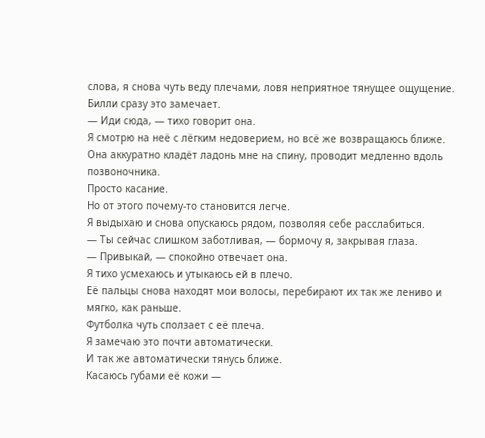слова, я снова чуть веду плечами, ловя неприятное тянущее ощущение.
Билли сразу это замечает.
— Иди сюда, — тихо говорит она.
Я смотрю на неё с лёгким недоверием, но всё же возвращаюсь ближе.
Она аккуратно кладёт ладонь мне на спину, проводит медленно вдоль позвоночника.
Просто касание.
Но от этого почему-то становится легче.
Я выдыхаю и снова опускаюсь рядом, позволяя себе расслабиться.
— Ты сейчас слишком заботливая, — бормочу я, закрывая глаза.
— Привыкай, — спокойно отвечает она.
Я тихо усмехаюсь и утыкаюсь ей в плечо.
Её пальцы снова находят мои волосы, перебирают их так же лениво и мягко, как раньше.
Футболка чуть сползает с её плеча.
Я замечаю это почти автоматически.
И так же автоматически тянусь ближе.
Касаюсь губами её кожи —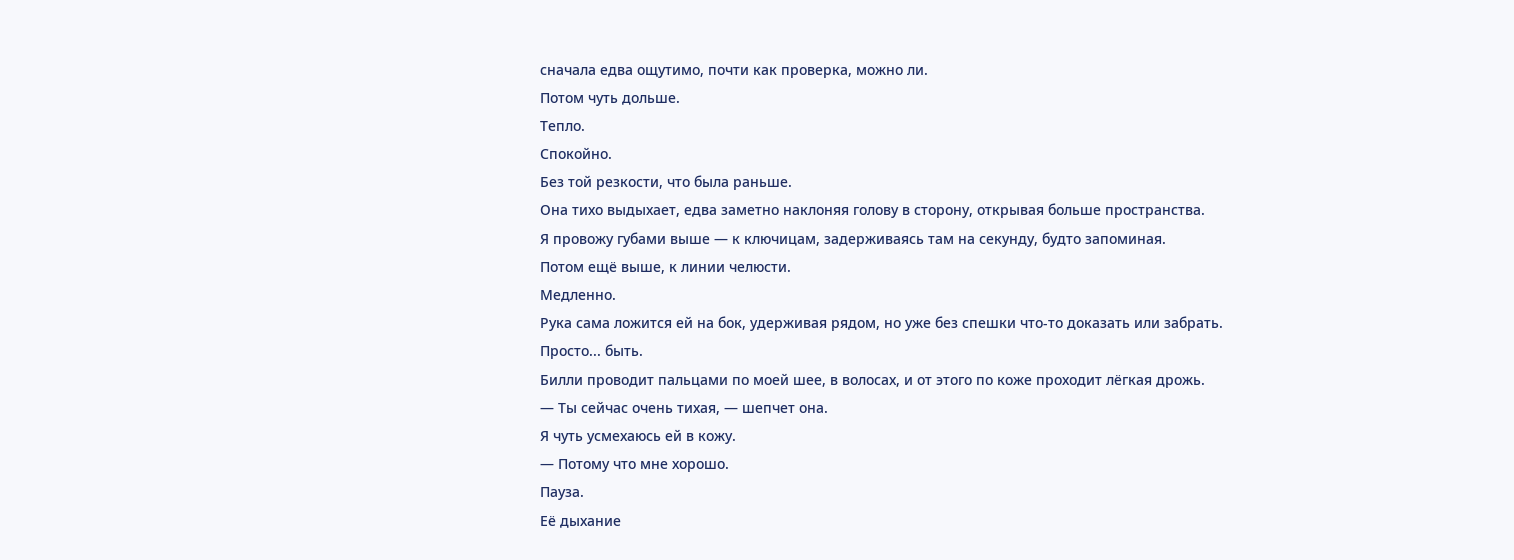сначала едва ощутимо, почти как проверка, можно ли.
Потом чуть дольше.
Тепло.
Спокойно.
Без той резкости, что была раньше.
Она тихо выдыхает, едва заметно наклоняя голову в сторону, открывая больше пространства.
Я провожу губами выше — к ключицам, задерживаясь там на секунду, будто запоминая.
Потом ещё выше, к линии челюсти.
Медленно.
Рука сама ложится ей на бок, удерживая рядом, но уже без спешки что-то доказать или забрать.
Просто... быть.
Билли проводит пальцами по моей шее, в волосах, и от этого по коже проходит лёгкая дрожь.
— Ты сейчас очень тихая, — шепчет она.
Я чуть усмехаюсь ей в кожу.
— Потому что мне хорошо.
Пауза.
Её дыхание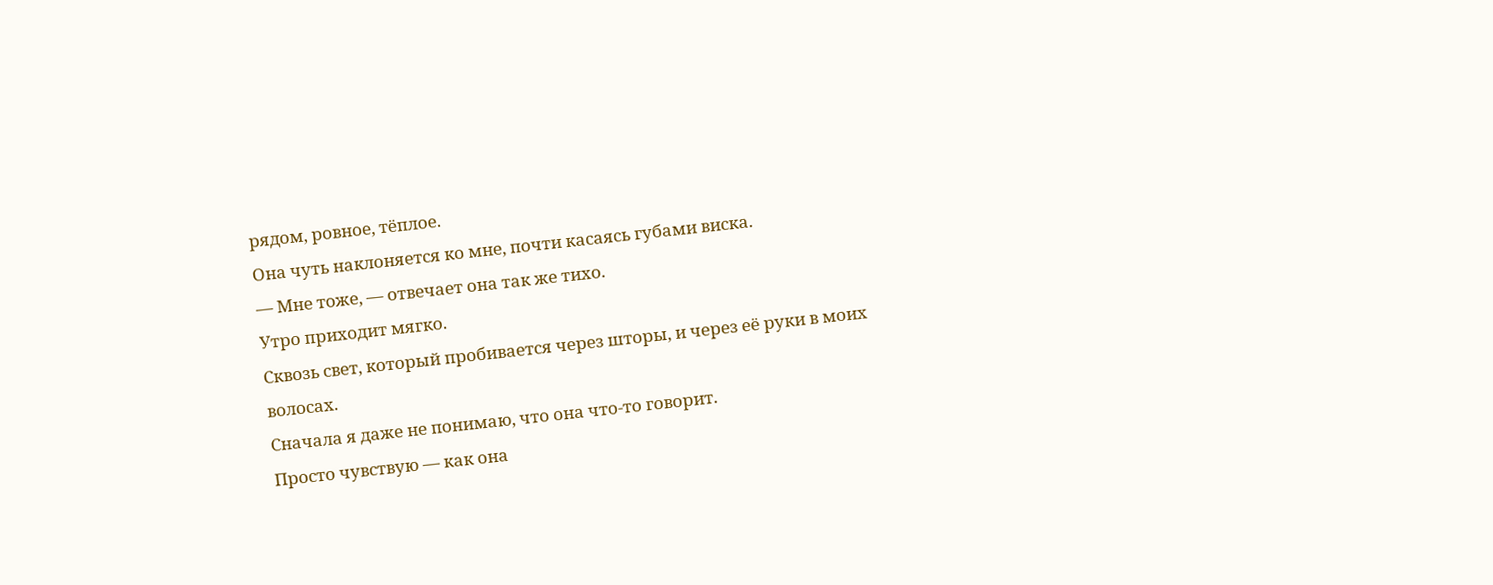рядом, ровное, тёплое.
Она чуть наклоняется ко мне, почти касаясь губами виска.
— Мне тоже, — отвечает она так же тихо.
Утро приходит мягко.
Сквозь свет, который пробивается через шторы, и через её руки в моих волосах.
Сначала я даже не понимаю, что она что-то говорит.
Просто чувствую — как она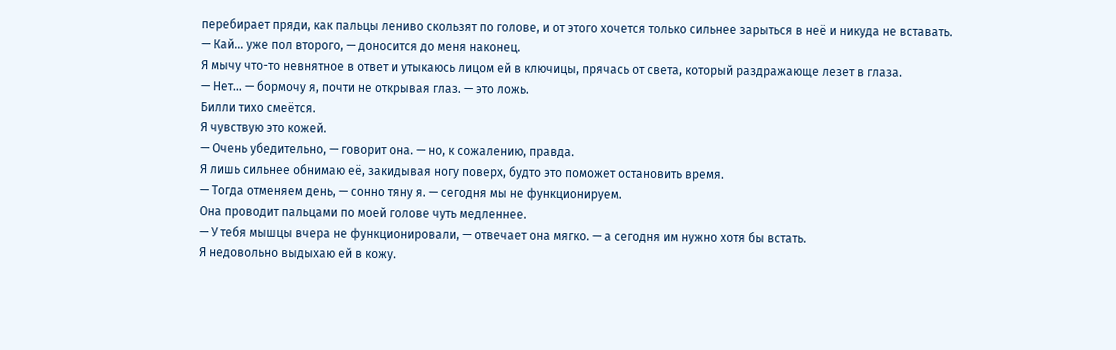перебирает пряди, как пальцы лениво скользят по голове, и от этого хочется только сильнее зарыться в неё и никуда не вставать.
— Кай... уже пол второго, — доносится до меня наконец.
Я мычу что-то невнятное в ответ и утыкаюсь лицом ей в ключицы, прячась от света, который раздражающе лезет в глаза.
— Нет... — бормочу я, почти не открывая глаз. — это ложь.
Билли тихо смеётся.
Я чувствую это кожей.
— Очень убедительно, — говорит она. — но, к сожалению, правда.
Я лишь сильнее обнимаю её, закидывая ногу поверх, будто это поможет остановить время.
— Тогда отменяем день, — сонно тяну я. — сегодня мы не функционируем.
Она проводит пальцами по моей голове чуть медленнее.
— У тебя мышцы вчера не функционировали, — отвечает она мягко. — а сегодня им нужно хотя бы встать.
Я недовольно выдыхаю ей в кожу.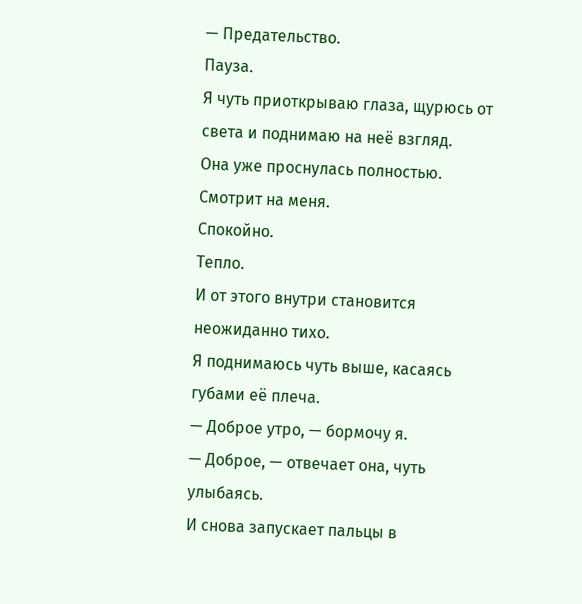— Предательство.
Пауза.
Я чуть приоткрываю глаза, щурюсь от света и поднимаю на неё взгляд.
Она уже проснулась полностью.
Смотрит на меня.
Спокойно.
Тепло.
И от этого внутри становится неожиданно тихо.
Я поднимаюсь чуть выше, касаясь губами её плеча.
— Доброе утро, — бормочу я.
— Доброе, — отвечает она, чуть улыбаясь.
И снова запускает пальцы в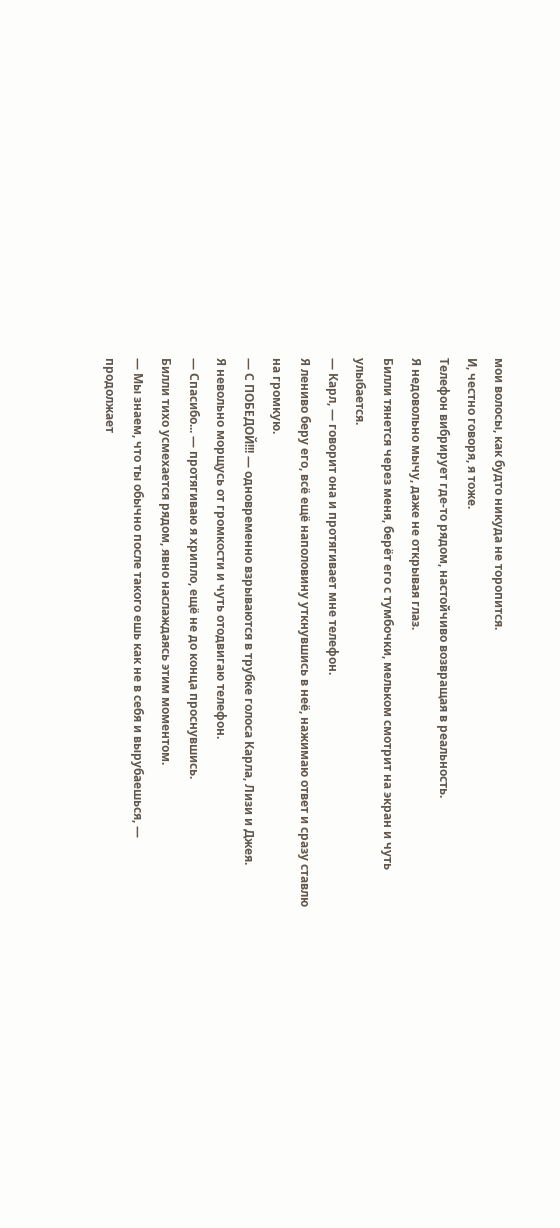мои волосы, как будто никуда не торопится.
И, честно говоря, я тоже.
Телефон вибрирует где-то рядом, настойчиво возвращая в реальность.
Я недовольно мычу, даже не открывая глаз.
Билли тянется через меня, берёт его с тумбочки, мельком смотрит на экран и чуть улыбается.
— Карл, — говорит она и протягивает мне телефон.
Я лениво беру его, всё ещё наполовину уткнувшись в неё, нажимаю ответ и сразу ставлю на громкую.
— С ПОБЕДОЙ!!! — одновременно взрываются в трубке голоса Карла, Лизи и Джея.
Я невольно морщусь от громкости и чуть отодвигаю телефон.
— Спасибо... — протягиваю я хрипло, ещё не до конца проснувшись.
Билли тихо усмехается рядом, явно наслаждаясь этим моментом.
— Мы знаем, что ты обычно после такого ешь как не в себя и вырубаешься, — продолжает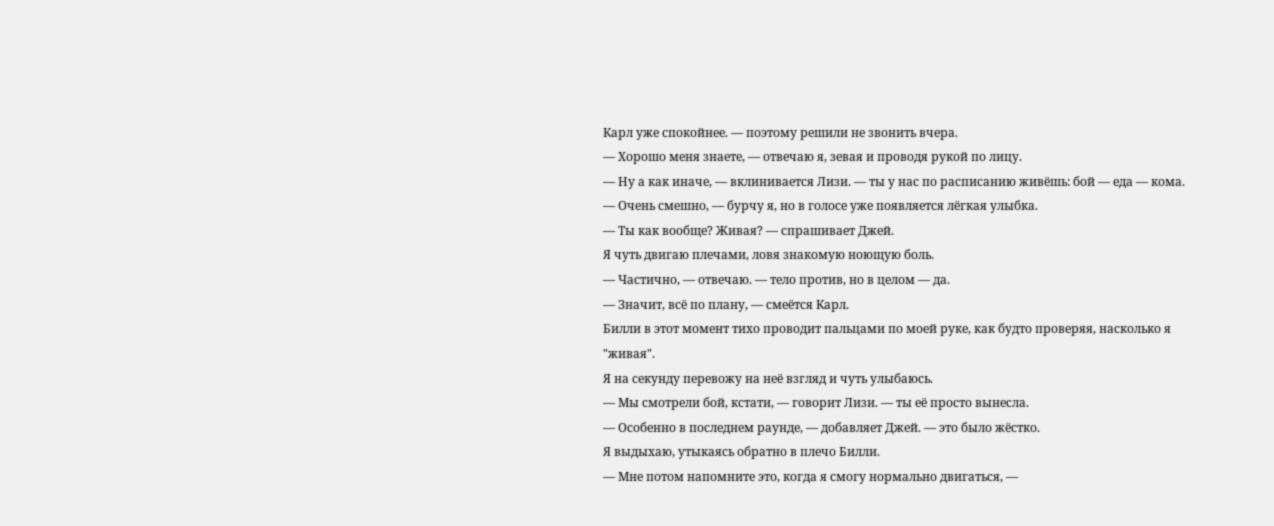Карл уже спокойнее. — поэтому решили не звонить вчера.
— Хорошо меня знаете, — отвечаю я, зевая и проводя рукой по лицу.
— Ну а как иначе, — вклинивается Лизи. — ты у нас по расписанию живёшь: бой — еда — кома.
— Очень смешно, — бурчу я, но в голосе уже появляется лёгкая улыбка.
— Ты как вообще? Живая? — спрашивает Джей.
Я чуть двигаю плечами, ловя знакомую ноющую боль.
— Частично, — отвечаю. — тело против, но в целом — да.
— Значит, всё по плану, — смеётся Карл.
Билли в этот момент тихо проводит пальцами по моей руке, как будто проверяя, насколько я "живая".
Я на секунду перевожу на неё взгляд и чуть улыбаюсь.
— Мы смотрели бой, кстати, — говорит Лизи. — ты её просто вынесла.
— Особенно в последнем раунде, — добавляет Джей. — это было жёстко.
Я выдыхаю, утыкаясь обратно в плечо Билли.
— Мне потом напомните это, когда я смогу нормально двигаться, —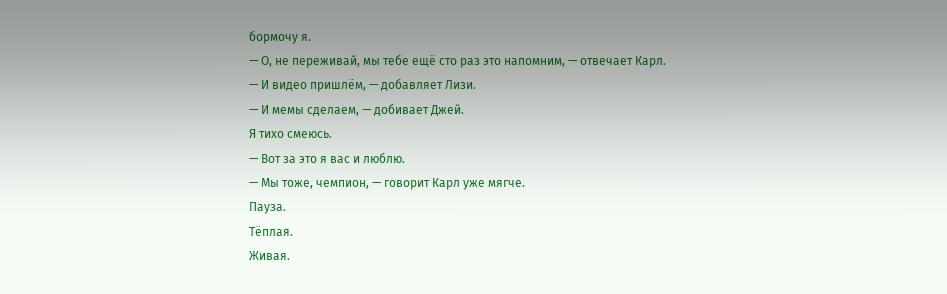бормочу я.
— О, не переживай, мы тебе ещё сто раз это напомним, — отвечает Карл.
— И видео пришлём, — добавляет Лизи.
— И мемы сделаем, — добивает Джей.
Я тихо смеюсь.
— Вот за это я вас и люблю.
— Мы тоже, чемпион, — говорит Карл уже мягче.
Пауза.
Тёплая.
Живая.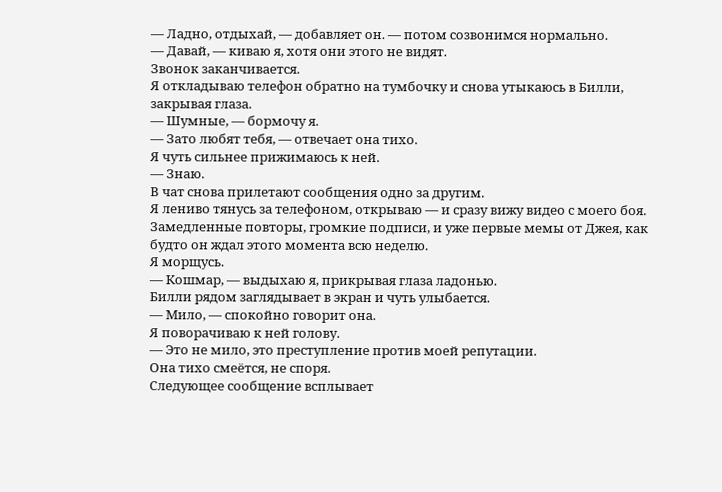— Ладно, отдыхай, — добавляет он. — потом созвонимся нормально.
— Давай, — киваю я, хотя они этого не видят.
Звонок заканчивается.
Я откладываю телефон обратно на тумбочку и снова утыкаюсь в Билли, закрывая глаза.
— Шумные, — бормочу я.
— Зато любят тебя, — отвечает она тихо.
Я чуть сильнее прижимаюсь к ней.
— Знаю.
В чат снова прилетают сообщения одно за другим.
Я лениво тянусь за телефоном, открываю — и сразу вижу видео с моего боя. Замедленные повторы, громкие подписи, и уже первые мемы от Джея, как будто он ждал этого момента всю неделю.
Я морщусь.
— Кошмар, — выдыхаю я, прикрывая глаза ладонью.
Билли рядом заглядывает в экран и чуть улыбается.
— Мило, — спокойно говорит она.
Я поворачиваю к ней голову.
— Это не мило, это преступление против моей репутации.
Она тихо смеётся, не споря.
Следующее сообщение всплывает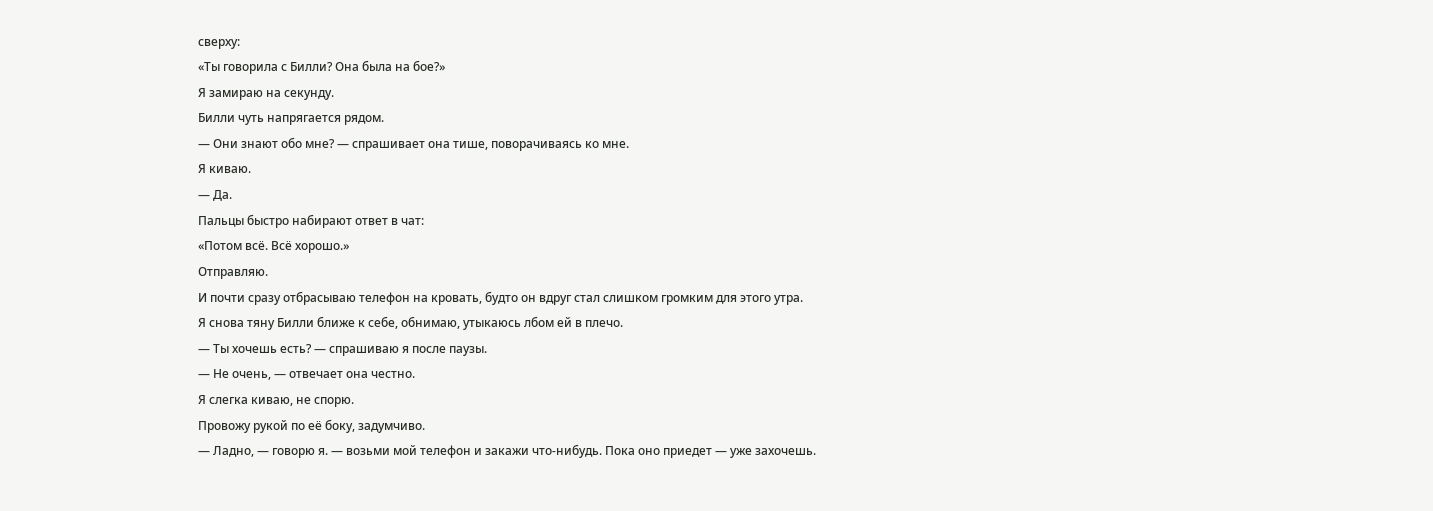сверху:
«Ты говорила с Билли? Она была на бое?»
Я замираю на секунду.
Билли чуть напрягается рядом.
— Они знают обо мне? — спрашивает она тише, поворачиваясь ко мне.
Я киваю.
— Да.
Пальцы быстро набирают ответ в чат:
«Потом всё. Всё хорошо.»
Отправляю.
И почти сразу отбрасываю телефон на кровать, будто он вдруг стал слишком громким для этого утра.
Я снова тяну Билли ближе к себе, обнимаю, утыкаюсь лбом ей в плечо.
— Ты хочешь есть? — спрашиваю я после паузы.
— Не очень, — отвечает она честно.
Я слегка киваю, не спорю.
Провожу рукой по её боку, задумчиво.
— Ладно, — говорю я. — возьми мой телефон и закажи что-нибудь. Пока оно приедет — уже захочешь.